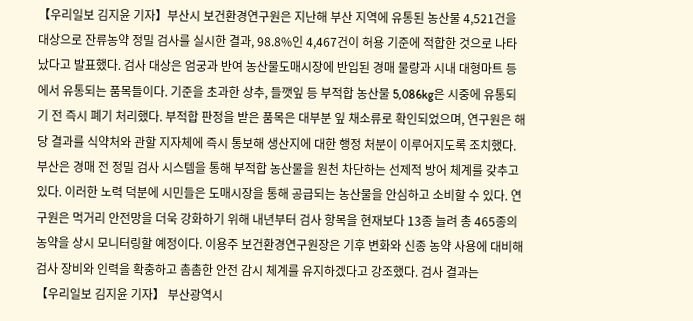【우리일보 김지윤 기자】부산시 보건환경연구원은 지난해 부산 지역에 유통된 농산물 4,521건을 대상으로 잔류농약 정밀 검사를 실시한 결과, 98.8%인 4,467건이 허용 기준에 적합한 것으로 나타났다고 발표했다. 검사 대상은 엄궁과 반여 농산물도매시장에 반입된 경매 물량과 시내 대형마트 등에서 유통되는 품목들이다. 기준을 초과한 상추, 들깻잎 등 부적합 농산물 5,086kg은 시중에 유통되기 전 즉시 폐기 처리했다. 부적합 판정을 받은 품목은 대부분 잎 채소류로 확인되었으며, 연구원은 해당 결과를 식약처와 관할 지자체에 즉시 통보해 생산지에 대한 행정 처분이 이루어지도록 조치했다. 부산은 경매 전 정밀 검사 시스템을 통해 부적합 농산물을 원천 차단하는 선제적 방어 체계를 갖추고 있다. 이러한 노력 덕분에 시민들은 도매시장을 통해 공급되는 농산물을 안심하고 소비할 수 있다. 연구원은 먹거리 안전망을 더욱 강화하기 위해 내년부터 검사 항목을 현재보다 13종 늘려 총 465종의 농약을 상시 모니터링할 예정이다. 이용주 보건환경연구원장은 기후 변화와 신종 농약 사용에 대비해 검사 장비와 인력을 확충하고 촘촘한 안전 감시 체계를 유지하겠다고 강조했다. 검사 결과는
【우리일보 김지윤 기자】 부산광역시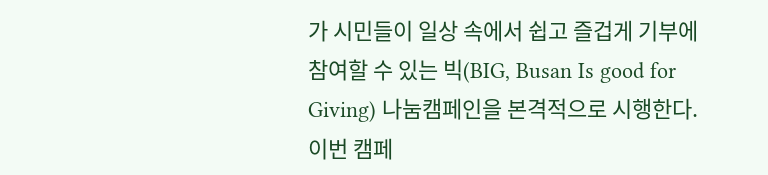가 시민들이 일상 속에서 쉽고 즐겁게 기부에 참여할 수 있는 빅(BIG, Busan Is good for Giving) 나눔캠페인을 본격적으로 시행한다. 이번 캠페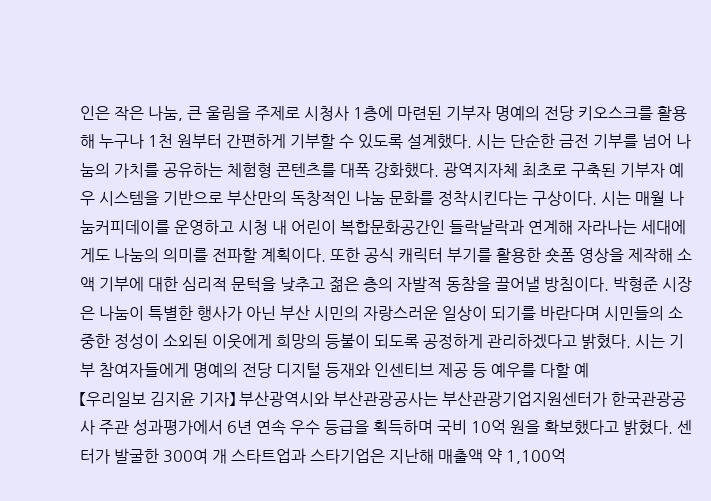인은 작은 나눔, 큰 울림을 주제로 시청사 1층에 마련된 기부자 명예의 전당 키오스크를 활용해 누구나 1천 원부터 간편하게 기부할 수 있도록 설계했다. 시는 단순한 금전 기부를 넘어 나눔의 가치를 공유하는 체험형 콘텐츠를 대폭 강화했다. 광역지자체 최초로 구축된 기부자 예우 시스템을 기반으로 부산만의 독창적인 나눔 문화를 정착시킨다는 구상이다. 시는 매월 나눔커피데이를 운영하고 시청 내 어린이 복합문화공간인 들락날락과 연계해 자라나는 세대에게도 나눔의 의미를 전파할 계획이다. 또한 공식 캐릭터 부기를 활용한 숏폼 영상을 제작해 소액 기부에 대한 심리적 문턱을 낮추고 젊은 층의 자발적 동참을 끌어낼 방침이다. 박형준 시장은 나눔이 특별한 행사가 아닌 부산 시민의 자랑스러운 일상이 되기를 바란다며 시민들의 소중한 정성이 소외된 이웃에게 희망의 등불이 되도록 공정하게 관리하겠다고 밝혔다. 시는 기부 참여자들에게 명예의 전당 디지털 등재와 인센티브 제공 등 예우를 다할 예
【우리일보 김지윤 기자】 부산광역시와 부산관광공사는 부산관광기업지원센터가 한국관광공사 주관 성과평가에서 6년 연속 우수 등급을 획득하며 국비 10억 원을 확보했다고 밝혔다. 센터가 발굴한 300여 개 스타트업과 스타기업은 지난해 매출액 약 1,100억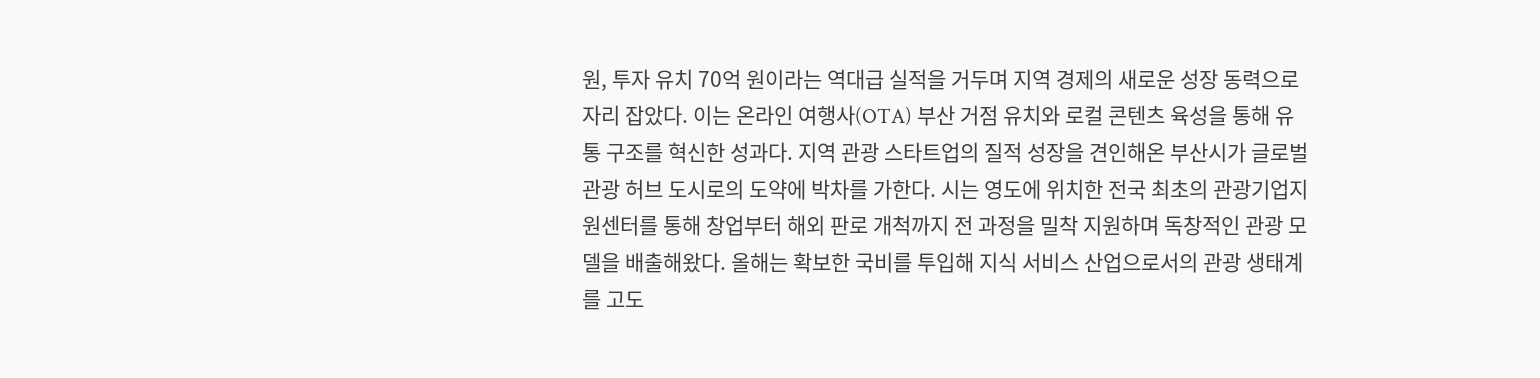원, 투자 유치 70억 원이라는 역대급 실적을 거두며 지역 경제의 새로운 성장 동력으로 자리 잡았다. 이는 온라인 여행사(OTA) 부산 거점 유치와 로컬 콘텐츠 육성을 통해 유통 구조를 혁신한 성과다. 지역 관광 스타트업의 질적 성장을 견인해온 부산시가 글로벌 관광 허브 도시로의 도약에 박차를 가한다. 시는 영도에 위치한 전국 최초의 관광기업지원센터를 통해 창업부터 해외 판로 개척까지 전 과정을 밀착 지원하며 독창적인 관광 모델을 배출해왔다. 올해는 확보한 국비를 투입해 지식 서비스 산업으로서의 관광 생태계를 고도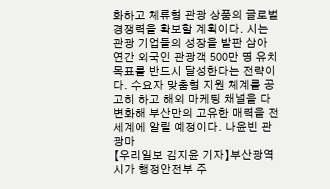화하고 체류형 관광 상품의 글로벌 경쟁력을 확보할 계획이다. 시는 관광 기업들의 성장을 발판 삼아 연간 외국인 관광객 500만 명 유치 목표를 반드시 달성한다는 전략이다. 수요자 맞춤형 지원 체계를 공고히 하고 해외 마케팅 채널을 다변화해 부산만의 고유한 매력을 전 세계에 알릴 예정이다. 나윤빈 관광마
【우리일보 김지윤 기자】부산광역시가 행정안전부 주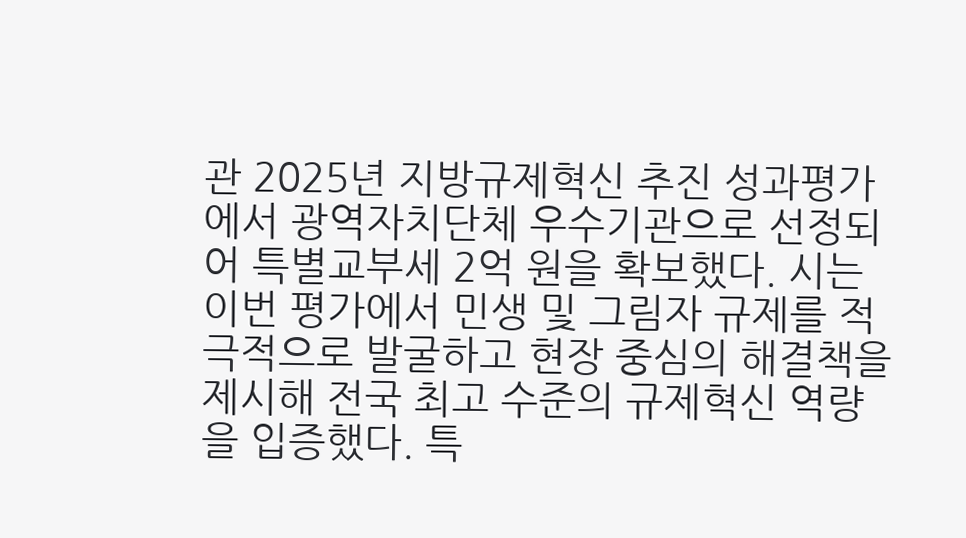관 2025년 지방규제혁신 추진 성과평가에서 광역자치단체 우수기관으로 선정되어 특별교부세 2억 원을 확보했다. 시는 이번 평가에서 민생 및 그림자 규제를 적극적으로 발굴하고 현장 중심의 해결책을 제시해 전국 최고 수준의 규제혁신 역량을 입증했다. 특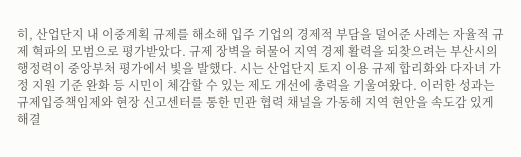히, 산업단지 내 이중계획 규제를 해소해 입주 기업의 경제적 부담을 덜어준 사례는 자율적 규제 혁파의 모범으로 평가받았다. 규제 장벽을 허물어 지역 경제 활력을 되찾으려는 부산시의 행정력이 중앙부처 평가에서 빛을 발했다. 시는 산업단지 토지 이용 규제 합리화와 다자녀 가정 지원 기준 완화 등 시민이 체감할 수 있는 제도 개선에 총력을 기울여왔다. 이러한 성과는 규제입증책임제와 현장 신고센터를 통한 민관 협력 채널을 가동해 지역 현안을 속도감 있게 해결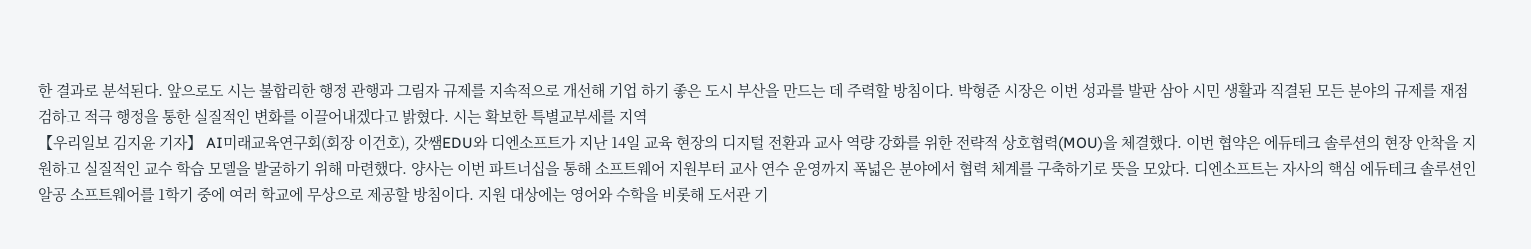한 결과로 분석된다. 앞으로도 시는 불합리한 행정 관행과 그림자 규제를 지속적으로 개선해 기업 하기 좋은 도시 부산을 만드는 데 주력할 방침이다. 박형준 시장은 이번 성과를 발판 삼아 시민 생활과 직결된 모든 분야의 규제를 재점검하고 적극 행정을 통한 실질적인 변화를 이끌어내겠다고 밝혔다. 시는 확보한 특별교부세를 지역
【우리일보 김지윤 기자】 AI미래교육연구회(회장 이건호), 갓쌤EDU와 디엔소프트가 지난 14일 교육 현장의 디지털 전환과 교사 역량 강화를 위한 전략적 상호협력(MOU)을 체결했다. 이번 협약은 에듀테크 솔루션의 현장 안착을 지원하고 실질적인 교수 학습 모델을 발굴하기 위해 마련했다. 양사는 이번 파트너십을 통해 소프트웨어 지원부터 교사 연수 운영까지 폭넓은 분야에서 협력 체계를 구축하기로 뜻을 모았다. 디엔소프트는 자사의 핵심 에듀테크 솔루션인 알공 소프트웨어를 1학기 중에 여러 학교에 무상으로 제공할 방침이다. 지원 대상에는 영어와 수학을 비롯해 도서관 기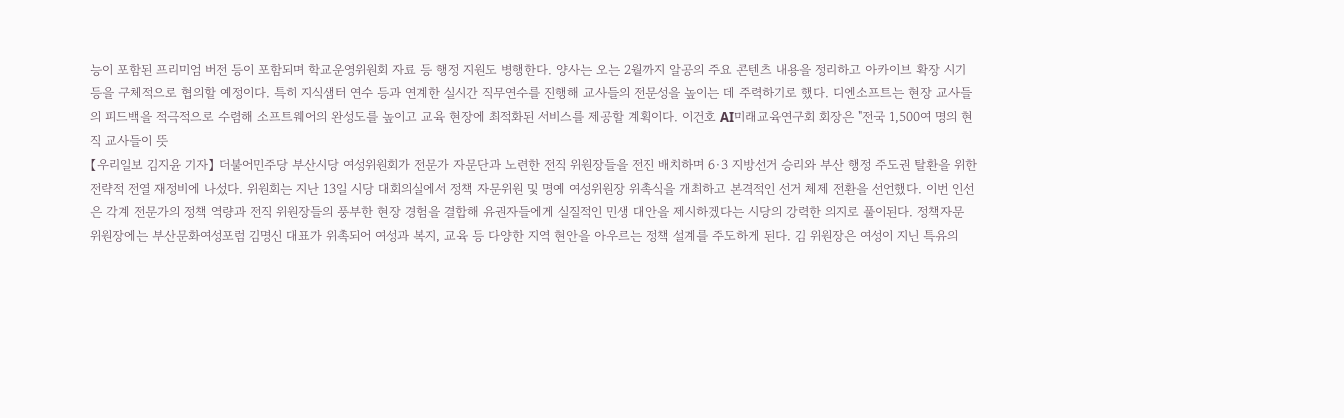능이 포함된 프리미엄 버전 등이 포함되며 학교운영위원회 자료 등 행정 지원도 병행한다. 양사는 오는 2월까지 알공의 주요 콘텐츠 내용을 정리하고 아카이브 확장 시기 등을 구체적으로 협의할 예정이다. 특히 지식샘터 연수 등과 연계한 실시간 직무연수를 진행해 교사들의 전문성을 높이는 데 주력하기로 했다. 디엔소프트는 현장 교사들의 피드백을 적극적으로 수렴해 소프트웨어의 완성도를 높이고 교육 현장에 최적화된 서비스를 제공할 계획이다. 이건호 AI미래교육연구회 회장은 "전국 1,500여 명의 현직 교사들이 뜻
【우리일보 김지윤 기자】 더불어민주당 부산시당 여성위원회가 전문가 자문단과 노련한 전직 위원장들을 전진 배치하며 6·3 지방선거 승리와 부산 행정 주도권 탈환을 위한 전략적 전열 재정비에 나섰다. 위원회는 지난 13일 시당 대회의실에서 정책 자문위원 및 명예 여성위원장 위촉식을 개최하고 본격적인 선거 체제 전환을 선언했다. 이번 인선은 각계 전문가의 정책 역량과 전직 위원장들의 풍부한 현장 경험을 결합해 유권자들에게 실질적인 민생 대안을 제시하겠다는 시당의 강력한 의지로 풀이된다. 정책자문 위원장에는 부산문화여성포럼 김명신 대표가 위촉되어 여성과 복지, 교육 등 다양한 지역 현안을 아우르는 정책 설계를 주도하게 된다. 김 위원장은 여성이 지닌 특유의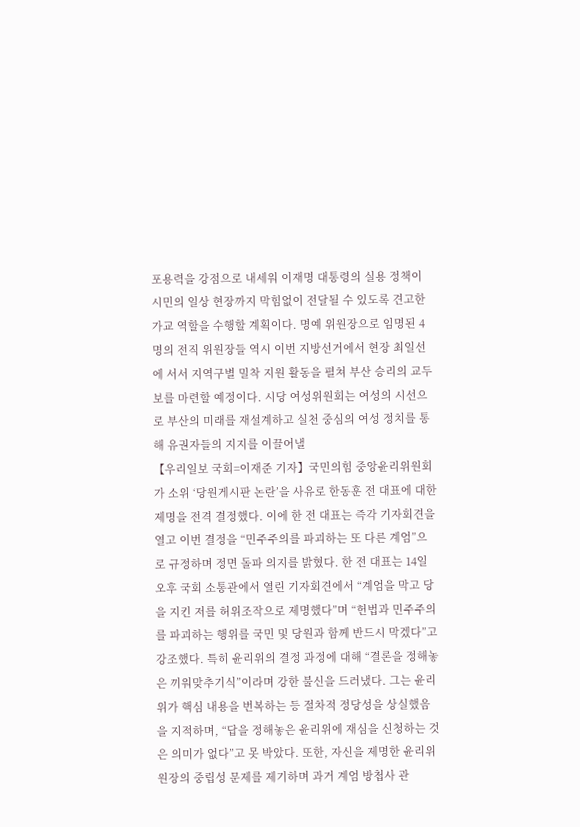포용력을 강점으로 내세워 이재명 대통령의 실용 정책이 시민의 일상 현장까지 막힘없이 전달될 수 있도록 견고한 가교 역할을 수행할 계획이다. 명예 위원장으로 임명된 4명의 전직 위원장들 역시 이번 지방선거에서 현장 최일선에 서서 지역구별 밀착 지원 활동을 펼쳐 부산 승리의 교두보를 마련할 예정이다. 시당 여성위원회는 여성의 시선으로 부산의 미래를 재설계하고 실천 중심의 여성 정치를 통해 유권자들의 지지를 이끌어낼
【우리일보 국회=이재준 기자】국민의힘 중앙윤리위원회가 소위 ‘당원게시판 논란’을 사유로 한동훈 전 대표에 대한 제명을 전격 결정했다. 이에 한 전 대표는 즉각 기자회견을 열고 이번 결정을 “민주주의를 파괴하는 또 다른 계엄”으로 규정하며 정면 돌파 의지를 밝혔다. 한 전 대표는 14일 오후 국회 소통관에서 열린 기자회견에서 “계엄을 막고 당을 지킨 저를 허위조작으로 제명했다”며 “헌법과 민주주의를 파괴하는 행위를 국민 및 당원과 함께 반드시 막겠다”고 강조했다. 특히 윤리위의 결정 과정에 대해 “결론을 정해놓은 끼워맞추기식”이라며 강한 불신을 드러냈다. 그는 윤리위가 핵심 내용을 번복하는 등 절차적 정당성을 상실했음을 지적하며, “답을 정해놓은 윤리위에 재심을 신청하는 것은 의미가 없다”고 못 박았다. 또한, 자신을 제명한 윤리위원장의 중립성 문제를 제기하며 과거 계엄 방첩사 관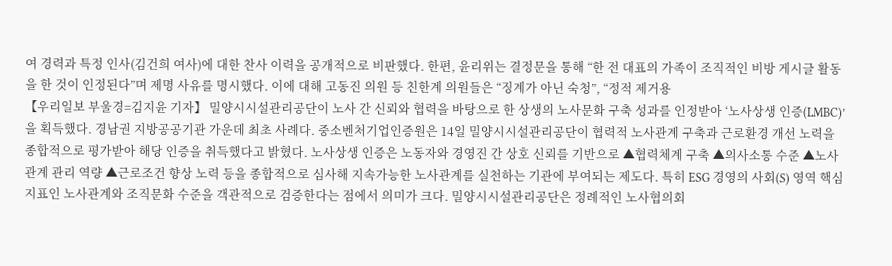여 경력과 특정 인사(김건희 여사)에 대한 찬사 이력을 공개적으로 비판했다. 한편, 윤리위는 결정문을 통해 “한 전 대표의 가족이 조직적인 비방 게시글 활동을 한 것이 인정된다”며 제명 사유를 명시했다. 이에 대해 고동진 의원 등 친한계 의원들은 “징계가 아닌 숙청”, “정적 제거용
【우리일보 부울경=김지윤 기자】 밀양시시설관리공단이 노사 간 신뢰와 협력을 바탕으로 한 상생의 노사문화 구축 성과를 인정받아 ‘노사상생 인증(LMBC)’을 획득했다. 경남권 지방공공기관 가운데 최초 사례다. 중소벤처기업인증원은 14일 밀양시시설관리공단이 협력적 노사관계 구축과 근로환경 개선 노력을 종합적으로 평가받아 해당 인증을 취득했다고 밝혔다. 노사상생 인증은 노동자와 경영진 간 상호 신뢰를 기반으로 ▲협력체계 구축 ▲의사소통 수준 ▲노사관계 관리 역량 ▲근로조건 향상 노력 등을 종합적으로 심사해 지속가능한 노사관계를 실천하는 기관에 부여되는 제도다. 특히 ESG 경영의 사회(S) 영역 핵심 지표인 노사관계와 조직문화 수준을 객관적으로 검증한다는 점에서 의미가 크다. 밀양시시설관리공단은 정례적인 노사협의회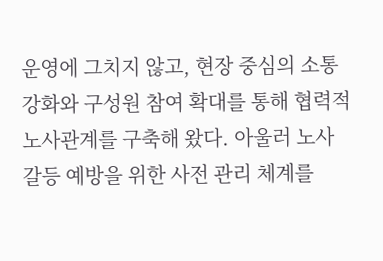운영에 그치지 않고, 현장 중심의 소통 강화와 구성원 참여 확대를 통해 협력적 노사관계를 구축해 왔다. 아울러 노사 갈등 예방을 위한 사전 관리 체계를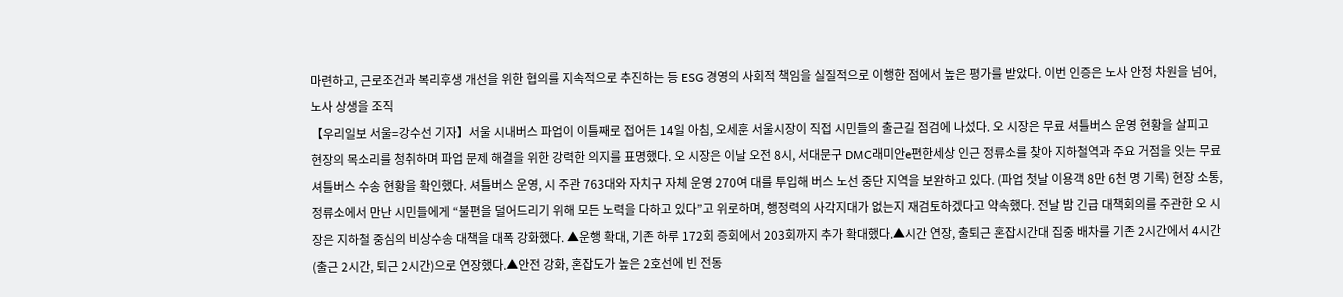마련하고, 근로조건과 복리후생 개선을 위한 협의를 지속적으로 추진하는 등 ESG 경영의 사회적 책임을 실질적으로 이행한 점에서 높은 평가를 받았다. 이번 인증은 노사 안정 차원을 넘어, 노사 상생을 조직
【우리일보 서울=강수선 기자】서울 시내버스 파업이 이틀째로 접어든 14일 아침, 오세훈 서울시장이 직접 시민들의 출근길 점검에 나섰다. 오 시장은 무료 셔틀버스 운영 현황을 살피고 현장의 목소리를 청취하며 파업 문제 해결을 위한 강력한 의지를 표명했다. 오 시장은 이날 오전 8시, 서대문구 DMC래미안e편한세상 인근 정류소를 찾아 지하철역과 주요 거점을 잇는 무료 셔틀버스 수송 현황을 확인했다. 셔틀버스 운영, 시 주관 763대와 자치구 자체 운영 270여 대를 투입해 버스 노선 중단 지역을 보완하고 있다. (파업 첫날 이용객 8만 6천 명 기록) 현장 소통,정류소에서 만난 시민들에게 “불편을 덜어드리기 위해 모든 노력을 다하고 있다”고 위로하며, 행정력의 사각지대가 없는지 재검토하겠다고 약속했다. 전날 밤 긴급 대책회의를 주관한 오 시장은 지하철 중심의 비상수송 대책을 대폭 강화했다. ▲운행 확대, 기존 하루 172회 증회에서 203회까지 추가 확대했다.▲시간 연장, 출퇴근 혼잡시간대 집중 배차를 기존 2시간에서 4시간(출근 2시간, 퇴근 2시간)으로 연장했다.▲안전 강화, 혼잡도가 높은 2호선에 빈 전동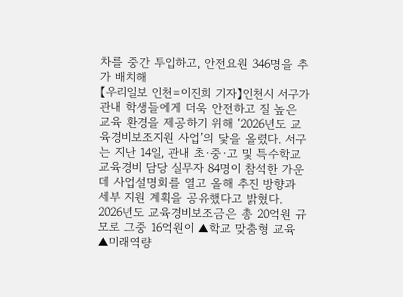차를 중간 투입하고, 안전요원 346명을 추가 배치해
【우리일보 인천=이진희 기자】인천시 서구가 관내 학생들에게 더욱 안전하고 질 높은 교육 환경을 제공하기 위해 ‘2026년도 교육경비보조지원 사업’의 닻을 올렸다. 서구는 지난 14일, 관내 초·중·고 및 특수학교 교육경비 담당 실무자 84명이 참석한 가운데 사업설명회를 열고 올해 추진 방향과 세부 지원 계획을 공유했다고 밝혔다. 2026년도 교육경비보조금은 총 20억원 규모로 그중 16억원이 ▲학교 맞춤형 교육 ▲미래역량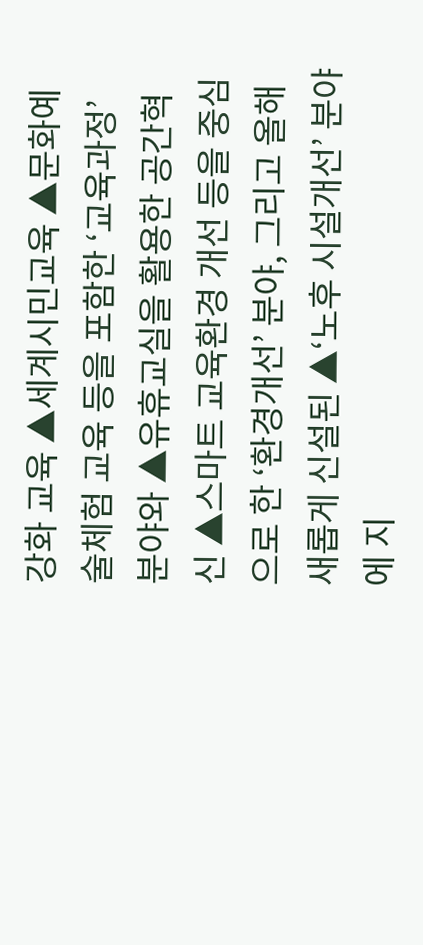강화 교육 ▲세계시민교육 ▲문화예술체험 교육 등을 포함한 ‘교육과정’ 분야와 ▲유휴교실을 활용한 공간혁신 ▲스마트 교육환경 개선 등을 중심으로 한 ‘환경개선’ 분야, 그리고 올해 새롭게 신설된 ▲‘노후 시설개선’ 분야에 지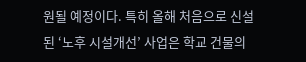원될 예정이다. 특히 올해 처음으로 신설된 ‘노후 시설개선’ 사업은 학교 건물의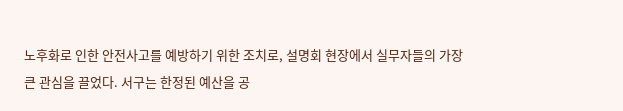노후화로 인한 안전사고를 예방하기 위한 조치로, 설명회 현장에서 실무자들의 가장 큰 관심을 끌었다. 서구는 한정된 예산을 공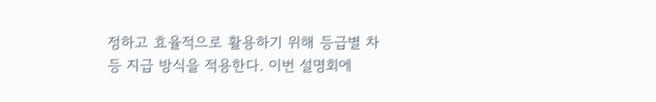정하고 효율적으로 활용하기 위해 등급별 차등 지급 방식을 적용한다. 이번 설명회에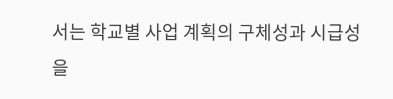서는 학교별 사업 계획의 구체성과 시급성을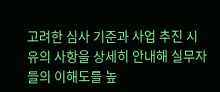고려한 심사 기준과 사업 추진 시 유의 사항을 상세히 안내해 실무자들의 이해도를 높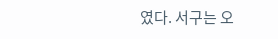였다. 서구는 오